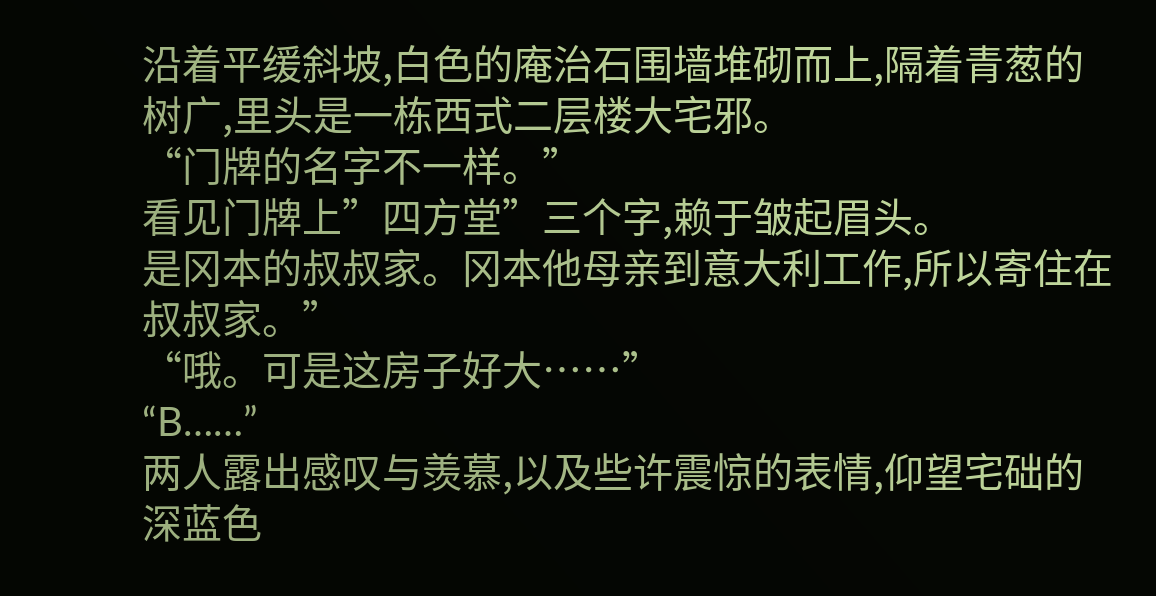沿着平缓斜坡,白色的庵治石围墙堆砌而上,隔着青葱的树广,里头是一栋西式二层楼大宅邪。
“门牌的名字不一样。”
看见门牌上”四方堂”三个字,赖于皱起眉头。
是冈本的叔叔家。冈本他母亲到意大利工作,所以寄住在叔叔家。”
“哦。可是这房子好大……”
“B……”
两人露出感叹与羡慕,以及些许震惊的表情,仰望宅础的深蓝色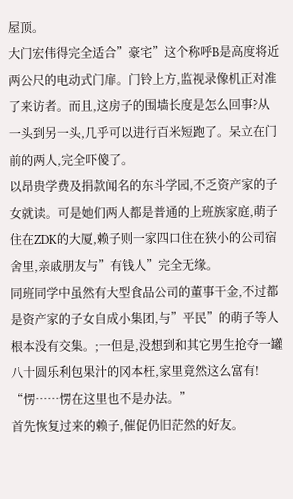屋顶。
大门宏伟得完全适合”豪宅”这个称呼B是高度将近两公尺的电动式门扉。门铃上方,监视录像机正对准了来访者。而且,这房子的围墙长度是怎么回事?从一头到另一头,几乎可以进行百米短跑了。呆立在门前的两人,完全吓傻了。
以昂贵学费及捐款闻名的东斗学园,不乏资产家的子女就读。可是她们两人都是普通的上班族家庭,萌子住在ZDK的大厦,赖子则一家四口住在狭小的公司宿舍里,亲戚朋友与”有钱人”完全无缘。
同班同学中虽然有大型食品公司的董事干金,不过都是资产家的子女自成小集团,与”平民”的萌子等人根本没有交集。;一但是,没想到和其它男生抢夺一罐八十圆乐利包果汁的冈本枉,家里竟然这么富有!
“愣……愣在这里也不是办法。”
首先恢复过来的赖子,催促仍旧茫然的好友。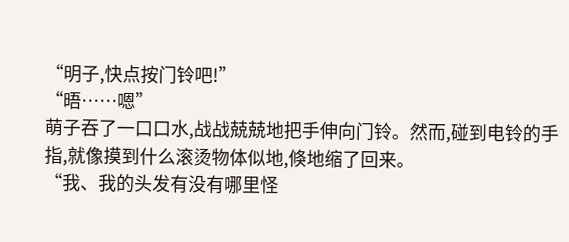“明子,快点按门铃吧!”
“晤……嗯”
萌子吞了一口口水,战战兢兢地把手伸向门铃。然而,碰到电铃的手指,就像摸到什么滚烫物体似地,倏地缩了回来。
“我、我的头发有没有哪里怪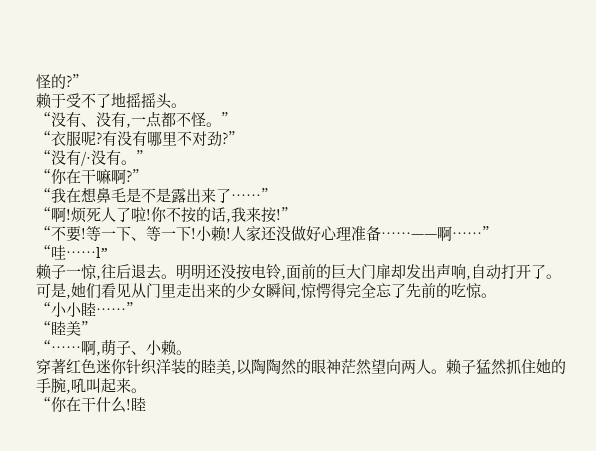怪的?”
赖于受不了地摇摇头。
“没有、没有,一点都不怪。”
“衣服呢?有没有哪里不对劲?”
“没有/·没有。”
“你在干嘛啊?”
“我在想鼻毛是不是露出来了……”
“啊!烦死人了啦!你不按的话,我来按!”
“不要!等一下、等一下!小赖!人家还没做好心理准备……——啊……”
“哇……l”
赖子一惊,往后退去。明明还没按电铃,面前的巨大门扉却发出声响,自动打开了。
可是,她们看见从门里走出来的少女瞬间,惊愕得完全忘了先前的吃惊。
“小小睦……”
“睦美”
“……啊,萌子、小赖。
穿著红色迷你针织洋装的睦美,以陶陶然的眼神茫然望向两人。赖子猛然抓住她的手腕,吼叫起来。
“你在干什么!睦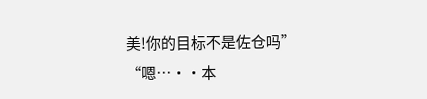美!你的目标不是佐仓吗”
“嗯…··本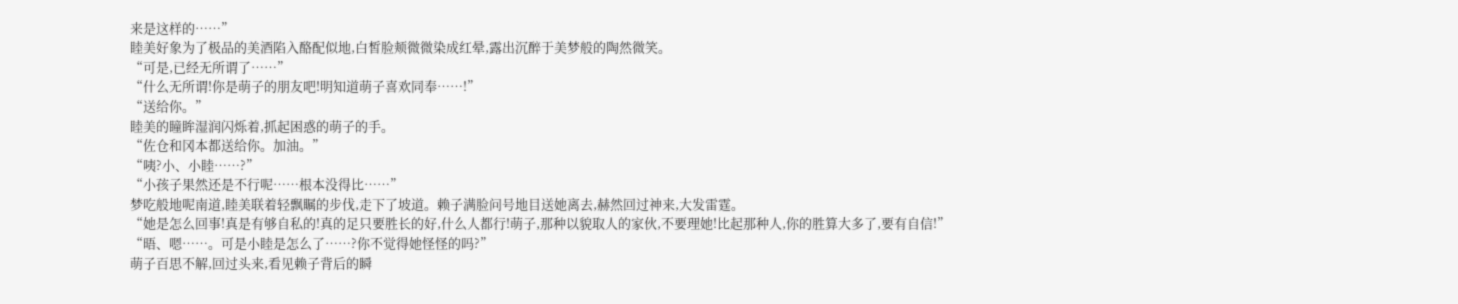来是这样的……”
睦美好象为了极品的美酒陷入酪配似地,白皙脸颊微微染成红晕,露出沉醉于美梦般的陶然微笑。
“可是,已经无所谓了……”
“什么无所谓!你是萌子的朋友吧!明知道萌子喜欢同奉……!”
“送给你。”
睦美的瞳眸湿润闪烁着,抓起困惑的萌子的手。
“佐仓和冈本都送给你。加油。”
“咦?小、小睦……?”
“小孩子果然还是不行呢……根本没得比……”
梦吃般地呢南道,睦美联着轻飘瞩的步伐,走下了坡道。赖子满脸问号地目送她离去,赫然回过神来,大发雷霆。
“她是怎么回事!真是有够自私的!真的足只要胜长的好,什么人都行!萌子,那种以貌取人的家伙,不要理她!比起那种人,你的胜算大多了,要有自信!”
“晤、嗯……。可是小睦是怎么了……?你不觉得她怪怪的吗?”
萌子百思不解,回过头来,看见赖子背后的瞬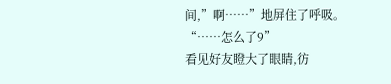间,”啊……”地屏住了呼吸。
“……怎么了9”
看见好友瞪大了眼睛,彷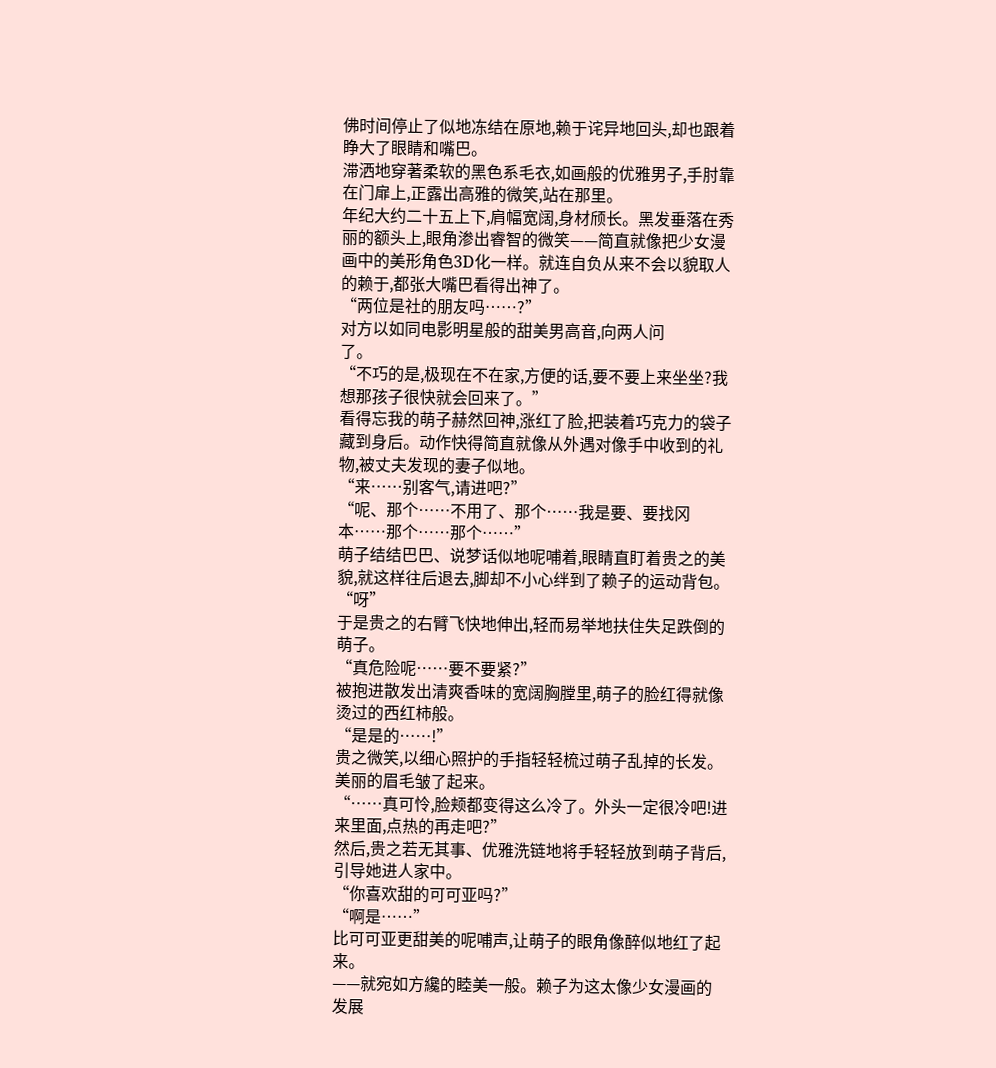佛时间停止了似地冻结在原地,赖于诧异地回头,却也跟着睁大了眼睛和嘴巴。
滞洒地穿著柔软的黑色系毛衣,如画般的优雅男子,手肘靠在门扉上,正露出高雅的微笑,站在那里。
年纪大约二十五上下,肩幅宽阔,身材颀长。黑发垂落在秀丽的额头上,眼角渗出睿智的微笑——简直就像把少女漫画中的美形角色3D化一样。就连自负从来不会以貌取人的赖于,都张大嘴巴看得出神了。
“两位是社的朋友吗……?”
对方以如同电影明星般的甜美男高音,向两人问
了。
“不巧的是,极现在不在家,方便的话,要不要上来坐坐?我想那孩子很快就会回来了。”
看得忘我的萌子赫然回神,涨红了脸,把装着巧克力的袋子藏到身后。动作快得简直就像从外遇对像手中收到的礼物,被丈夫发现的妻子似地。
“来……别客气,请进吧?”
“呢、那个……不用了、那个……我是要、要找冈本……那个……那个……”
萌子结结巴巴、说梦话似地呢哺着,眼睛直盯着贵之的美貌,就这样往后退去,脚却不小心绊到了赖子的运动背包。
“呀”
于是贵之的右臂飞快地伸出,轻而易举地扶住失足跌倒的萌子。
“真危险呢……要不要紧?”
被抱进散发出清爽香味的宽阔胸膛里,萌子的脸红得就像烫过的西红柿般。
“是是的……!”
贵之微笑,以细心照护的手指轻轻梳过萌子乱掉的长发。美丽的眉毛皱了起来。
“……真可怜,脸颊都变得这么冷了。外头一定很冷吧!进来里面,点热的再走吧?”
然后,贵之若无其事、优雅洗链地将手轻轻放到萌子背后,引导她进人家中。
“你喜欢甜的可可亚吗?”
“啊是……”
比可可亚更甜美的呢哺声,让萌子的眼角像醉似地红了起来。
——就宛如方纔的睦美一般。赖子为这太像少女漫画的发展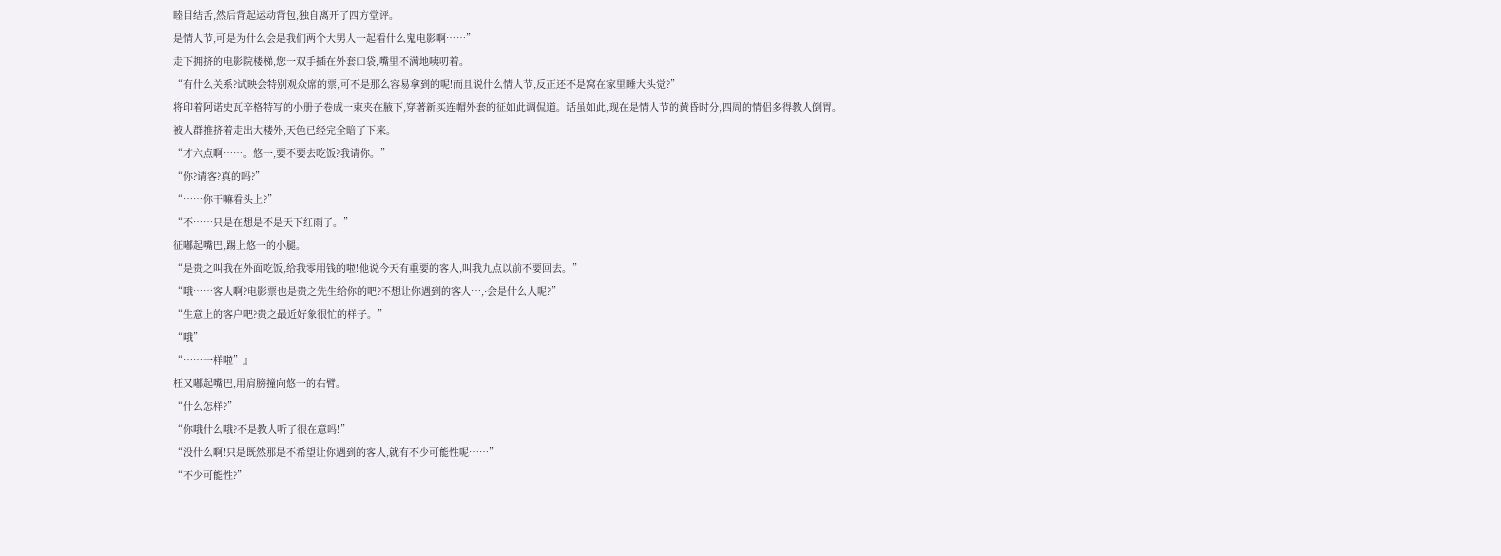睦目结舌,然后背起运动背包,独自离开了四方堂评。
是情人节,可是为什么会是我们两个大男人一起看什么鬼电影啊……”
走下拥挤的电影院楼梯,您一双手插在外套口袋,嘴里不满地咦叨着。
“有什么关系?试映会特别观众席的票,可不是那么容易拿到的呢!而且说什么情人节,反正还不是窝在家里睡大头觉?”
将印着阿诺史瓦辛格特写的小册子卷成一束夹在腋下,穿著新买连帽外套的征如此调侃道。话虽如此,现在是情人节的黄昏时分,四周的情侣多得教人倒胃。
被人群推挤着走出大楼外,天色已经完全暗了下来。
“才六点啊……。悠一,要不要去吃饭?我请你。”
“你?请客?真的吗?”
“……你干嘛看头上?”
“不……只是在想是不是天下红雨了。”
征嘟起嘴巴,踢上悠一的小腿。
“是贵之叫我在外面吃饭,给我零用钱的啦!他说今天有重要的客人,叫我九点以前不要回去。”
“哦……客人啊?电影票也是贵之先生给你的吧?不想让你遇到的客人…,·会是什么人呢?”
“生意上的客户吧?贵之最近好象很忙的样子。”
“哦”
“……一样啦”』
枉又嘟起嘴巴,用肩膀撞向悠一的右臂。
“什么怎样?”
“你哦什么哦?不是教人听了很在意吗!”
“没什么啊!只是既然那是不希望让你遇到的客人,就有不少可能性呢……”
“不少可能性?”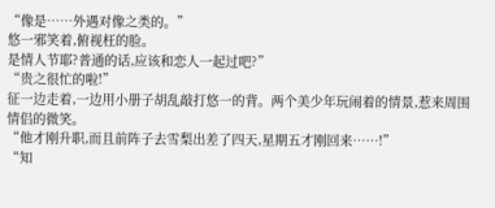“像是……外遇对像之类的。”
悠一邪笑着,俯视枉的脸。
是情人节耶?普通的话,应该和恋人一起过吧?”
“贵之很忙的啦!”
征一边走着,一边用小册子胡乱敲打悠一的背。两个美少年玩闹着的情景,惹来周围情侣的微笑。
“他才刚升职,而且前阵子去雪梨出差了四天,星期五才刚回来……!”
“知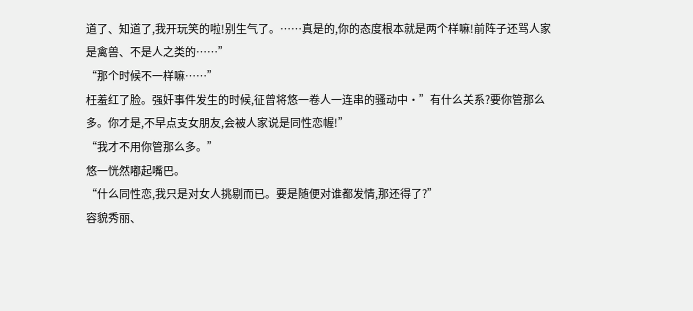道了、知道了,我开玩笑的啦!别生气了。……真是的,你的态度根本就是两个样嘛!前阵子还骂人家是禽兽、不是人之类的……”
“那个时候不一样嘛……”
枉羞红了脸。强奸事件发生的时候,征曾将悠一卷人一连串的骚动中·”有什么关系?要你管那么多。你才是,不早点支女朋友,会被人家说是同性恋幄!”
“我才不用你管那么多。”
悠一恍然嘟起嘴巴。
“什么同性恋,我只是对女人挑剔而已。要是随便对谁都发情,那还得了?”
容貌秀丽、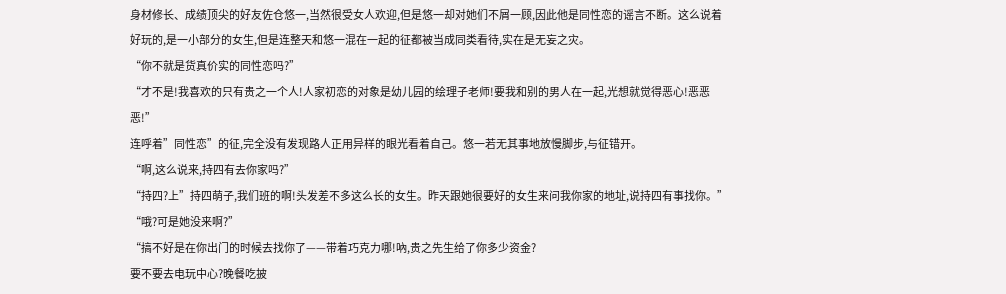身材修长、成绩顶尖的好友佐仓悠一,当然很受女人欢迎,但是悠一却对她们不屑一顾,因此他是同性恋的谣言不断。这么说着好玩的,是一小部分的女生,但是连整天和悠一混在一起的征都被当成同类看待,实在是无妄之灾。
“你不就是货真价实的同性恋吗?”
“才不是!我喜欢的只有贵之一个人!人家初恋的对象是幼儿园的绘理子老师!要我和别的男人在一起,光想就觉得恶心!恶恶恶!”
连呼着”同性恋”的征,完全没有发现路人正用异样的眼光看着自己。悠一若无其事地放慢脚步,与征错开。
“啊,这么说来,持四有去你家吗?”
“持四?上”持四萌子,我们班的啊!头发差不多这么长的女生。昨天跟她很要好的女生来问我你家的地址,说持四有事找你。”
“哦?可是她没来啊?”
“搞不好是在你出门的时候去找你了——带着巧克力哪!吶,贵之先生给了你多少资金?
要不要去电玩中心?晚餐吃披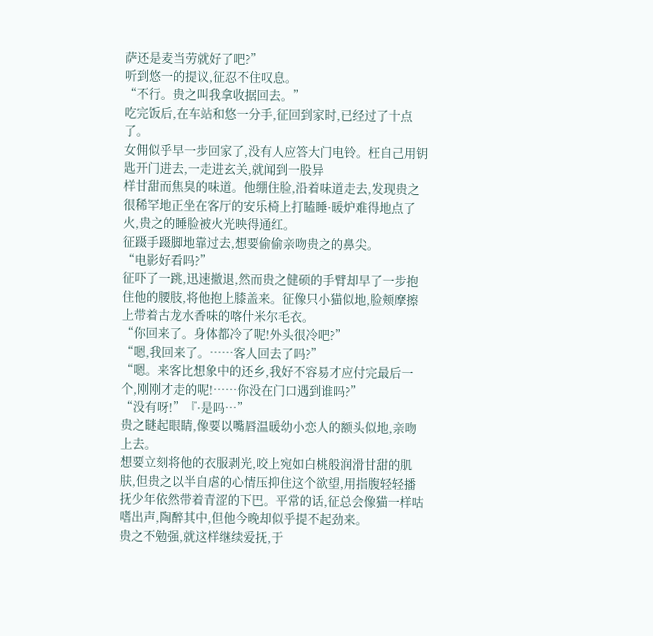萨还是麦当劳就好了吧?”
听到悠一的提议,征忍不住叹息。
“不行。贵之叫我拿收据回去。”
吃完饭后,在车站和悠一分手,征回到家时,已经过了十点了。
女佣似乎早一步回家了,没有人应答大门电铃。枉自己用钥匙开门进去,一走进玄关,就闻到一股异
样甘甜而焦臭的味道。他绷住脸,沿着味道走去,发现贵之很稀罕地正坐在客厅的安乐椅上打瞌睡·暖炉难得地点了火,贵之的睡脸被火光映得通红。
征蹑手蹑脚地靠过去,想要偷偷亲吻贵之的鼻尖。
“电影好看吗?”
征吓了一跳,迅速撤退,然而贵之健硕的手臂却早了一步抱住他的腰肢,将他抱上膝盖来。征像只小猫似地,脸颊摩擦上带着古龙水香味的喀什米尔毛衣。
“你回来了。身体都冷了呢!外头很冷吧?”
“嗯,我回来了。……客人回去了吗?”
“嗯。来客比想象中的还乡,我好不容易才应付完最后一个,刚刚才走的呢!……你没在门口遇到谁吗?”
“没有呀!”『·是吗…”
贵之瞇起眼睛,像要以嘴唇温暖幼小恋人的额头似地,亲吻上去。
想要立刻将他的衣服剥光,咬上宛如白桃般润滑甘甜的肌肤,但贵之以半自虐的心情压抑住这个欲望,用指腹轻轻播抚少年依然带着青涩的下巴。平常的话,征总会像猫一样咕嗜出声,陶醉其中,但他今晚却似乎提不起劲来。
贵之不勉强,就这样继续爱抚,于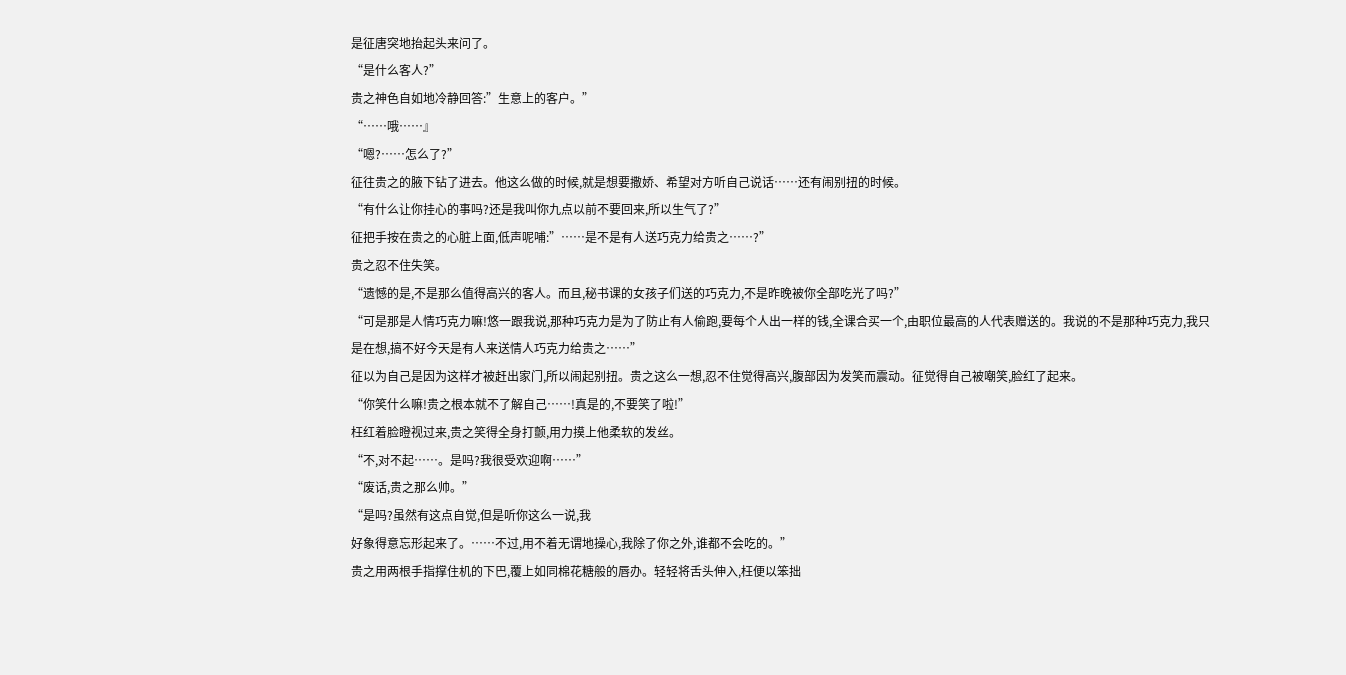是征唐突地抬起头来问了。
“是什么客人?”
贵之神色自如地冷静回答:”生意上的客户。”
“……哦……』
“嗯?……怎么了?”
征往贵之的腋下钻了进去。他这么做的时候,就是想要撒娇、希望对方听自己说话……还有闹别扭的时候。
“有什么让你挂心的事吗?还是我叫你九点以前不要回来,所以生气了?”
征把手按在贵之的心脏上面,低声呢哺:”……是不是有人送巧克力给贵之……?”
贵之忍不住失笑。
“遗憾的是,不是那么值得高兴的客人。而且,秘书课的女孩子们送的巧克力,不是昨晚被你全部吃光了吗?”
“可是那是人情巧克力嘛!悠一跟我说,那种巧克力是为了防止有人偷跑,要每个人出一样的钱,全课合买一个,由职位最高的人代表赠送的。我说的不是那种巧克力,我只是在想,搞不好今天是有人来送情人巧克力给贵之……”
征以为自己是因为这样才被赶出家门,所以闹起别扭。贵之这么一想,忍不住觉得高兴,腹部因为发笑而震动。征觉得自己被嘲笑,脸红了起来。
“你笑什么嘛!贵之根本就不了解自己……!真是的,不要笑了啦!”
枉红着脸瞪视过来,贵之笑得全身打颤,用力摸上他柔软的发丝。
“不,对不起……。是吗?我很受欢迎啊……”
“废话,贵之那么帅。”
“是吗?虽然有这点自觉,但是听你这么一说,我
好象得意忘形起来了。……不过,用不着无谓地操心,我除了你之外,谁都不会吃的。”
贵之用两根手指撑住机的下巴,覆上如同棉花糖般的唇办。轻轻将舌头伸入,枉便以笨拙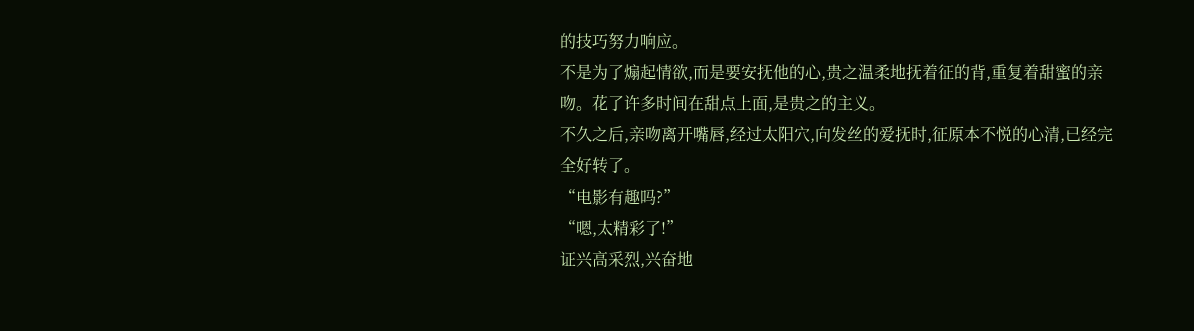的技巧努力响应。
不是为了煽起情欲,而是要安抚他的心,贵之温柔地抚着征的背,重复着甜蜜的亲吻。花了许多时间在甜点上面,是贵之的主义。
不久之后,亲吻离开嘴唇,经过太阳穴,向发丝的爱抚时,征原本不悦的心清,已经完全好转了。
“电影有趣吗?”
“嗯,太精彩了!”
证兴高采烈,兴奋地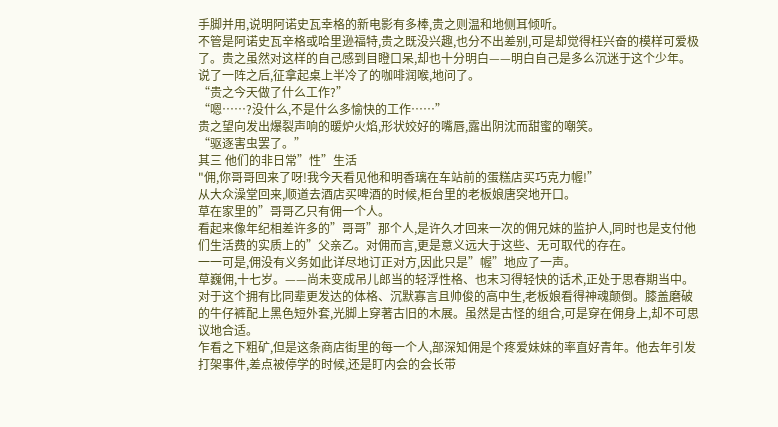手脚并用,说明阿诺史瓦幸格的新电影有多棒,贵之则温和地侧耳倾听。
不管是阿诺史瓦辛格或哈里逊福特,贵之既没兴趣,也分不出差别,可是却觉得枉兴奋的模样可爱极了。贵之虽然对这样的自己感到目瞪口呆,却也十分明白——明白自己是多么沉迷于这个少年。
说了一阵之后,征拿起桌上半冷了的咖啡润喉,地问了。
“贵之今天做了什么工作?”
“嗯……?没什么,不是什么多愉快的工作……”
贵之望向发出爆裂声响的暖炉火焰,形状姣好的嘴唇,露出阴沈而甜蜜的嘲笑。
“驱逐害虫罢了。”
其三 他们的非日常”性”生活
"佣,你哥哥回来了呀!我今天看见他和明香璃在车站前的蛋糕店买巧克力幄!”
从大众澡堂回来,顺道去酒店买啤酒的时候,柜台里的老板娘唐突地开口。
草在家里的”哥哥乙只有佣一个人。
看起来像年纪相差许多的”哥哥”那个人,是许久才回来一次的佣兄妹的监护人,同时也是支付他们生活费的实质上的”父亲乙。对佣而言,更是意义远大于这些、无可取代的存在。
一一可是,佣没有义务如此详尽地订正对方,因此只是”幄”地应了一声。
草巍佣,十七岁。——尚未变成吊儿郎当的轻浮性格、也末习得轻快的话术,正处于思春期当中。
对于这个拥有比同辈更发达的体格、沉默寡言且帅俊的高中生,老板娘看得神魂颠倒。膝盖磨破的牛仔裤配上黑色短外套,光脚上穿著古旧的木展。虽然是古怪的组合,可是穿在佣身上,却不可思议地合适。
乍看之下粗矿,但是这条商店街里的每一个人,部深知佣是个疼爱妹妹的率直好青年。他去年引发打架事件,差点被停学的时候,还是盯内会的会长带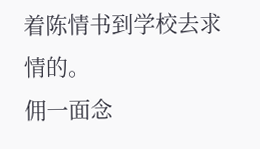着陈情书到学校去求情的。
佣一面念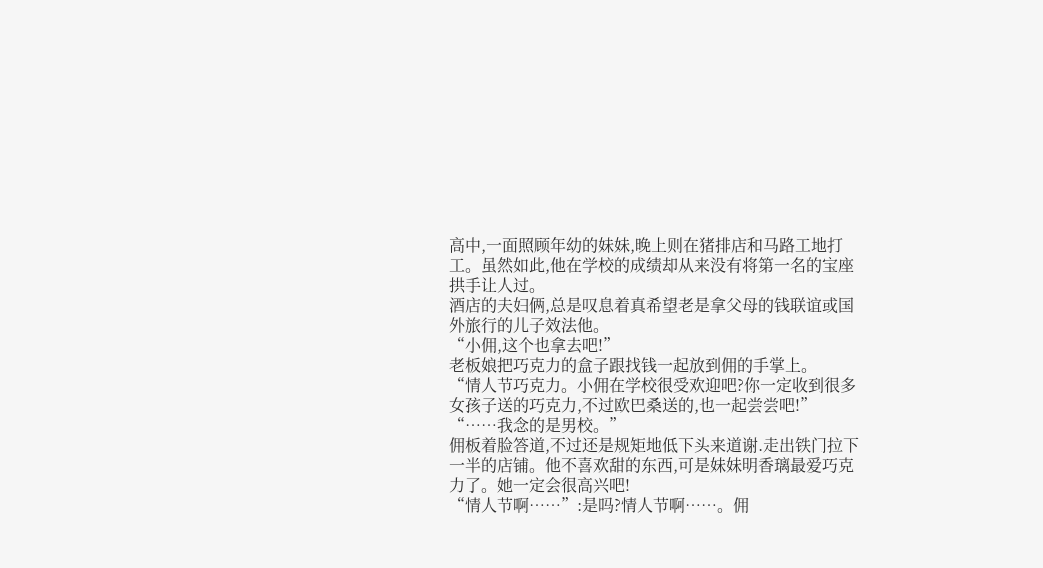高中,一面照顾年幼的妹妹,晚上则在猪排店和马路工地打工。虽然如此,他在学校的成绩却从来没有将第一名的宝座拱手让人过。
酒店的夫妇俩,总是叹息着真希望老是拿父母的钱联谊或国外旅行的儿子效法他。
“小佣,这个也拿去吧!”
老板娘把巧克力的盒子跟找钱一起放到佣的手掌上。
“情人节巧克力。小佣在学校很受欢迎吧?你一定收到很多女孩子送的巧克力,不过欧巴桑送的,也一起尝尝吧!”
“……我念的是男校。”
佣板着脸答道,不过还是规矩地低下头来道谢.走出铁门拉下一半的店铺。他不喜欢甜的东西,可是妹妹明香璃最爱巧克力了。她一定会很高兴吧!
“情人节啊……”:是吗?情人节啊……。佣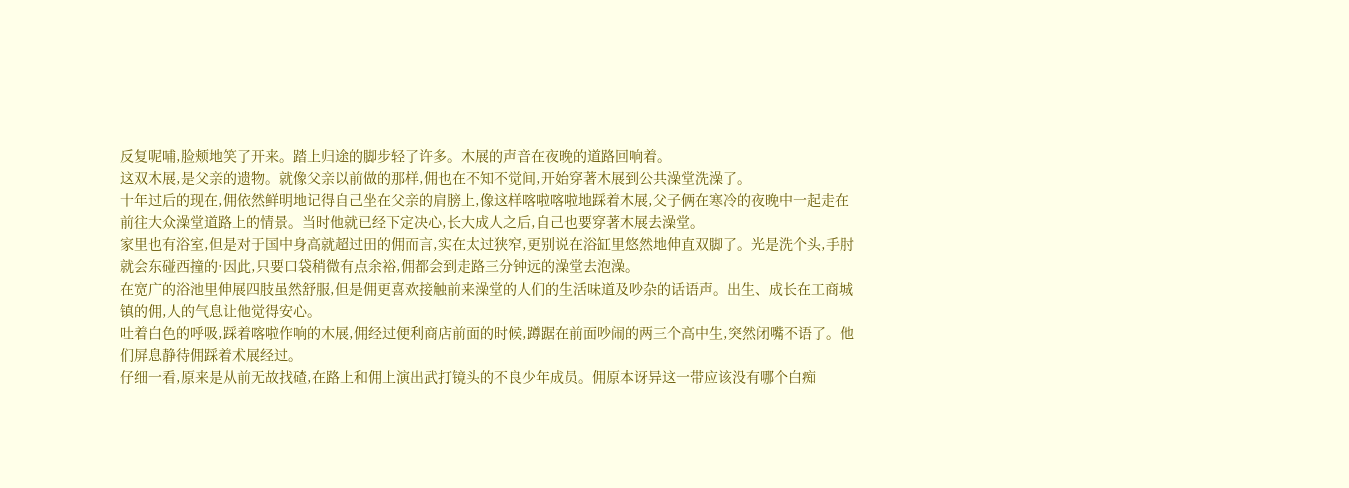反复呢哺,脸颊地笑了开来。踏上归途的脚步轻了许多。木展的声音在夜晚的道路回响着。
这双木展,是父亲的遗物。就像父亲以前做的那样,佣也在不知不觉间,开始穿著木展到公共澡堂洗澡了。
十年过后的现在,佣依然鲜明地记得自己坐在父亲的肩膀上,像这样喀啦喀啦地踩着木展,父子俩在寒冷的夜晚中一起走在前往大众澡堂道路上的情景。当时他就已经下定决心,长大成人之后,自己也要穿著木展去澡堂。
家里也有浴室,但是对于国中身高就超过田的佣而言,实在太过狭窄,更别说在浴缸里悠然地伸直双脚了。光是洗个头,手肘就会东碰西撞的·因此,只要口袋稍微有点余裕,佣都会到走路三分钟远的澡堂去泡澡。
在宽广的浴池里伸展四肢虽然舒服,但是佣更喜欢接触前来澡堂的人们的生活味道及吵杂的话语声。出生、成长在工商城镇的佣,人的气息让他觉得安心。
吐着白色的呼吸,踩着喀啦作响的木展,佣经过便利商店前面的时候,蹲踞在前面吵闹的两三个高中生,突然闭嘴不语了。他们屏息静待佣踩着术展经过。
仔细一看,原来是从前无故找碴,在路上和佣上演出武打镜头的不良少年成员。佣原本讶异这一带应该没有哪个白痴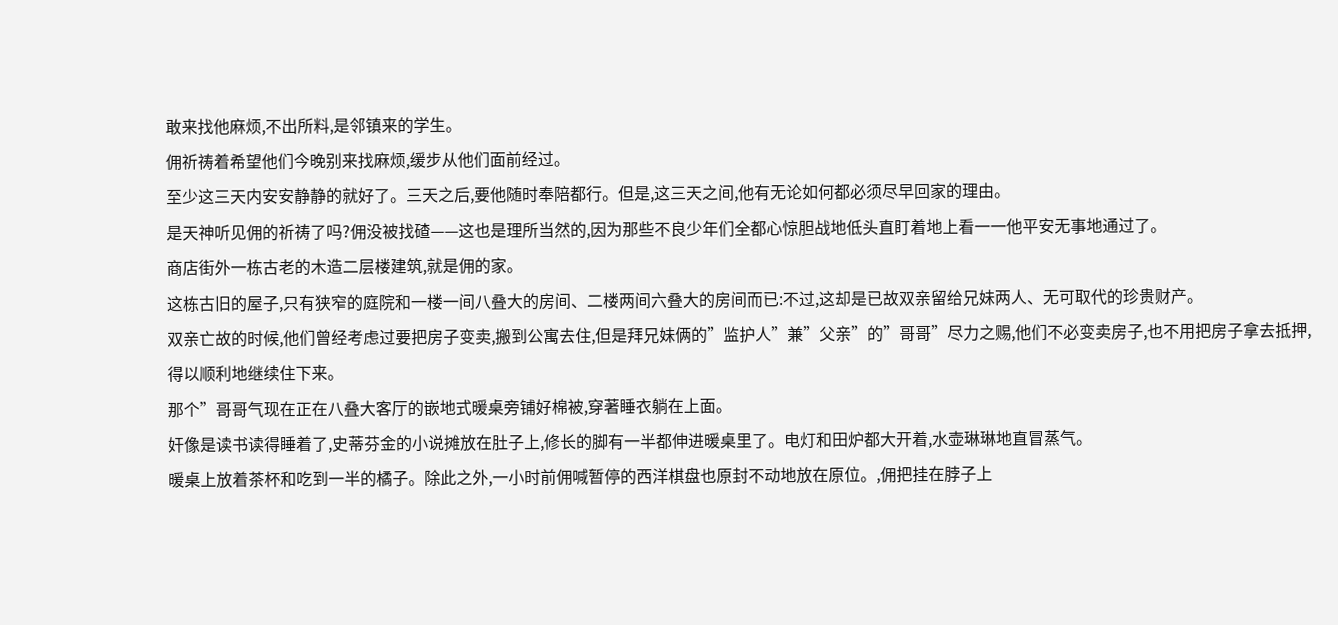敢来找他麻烦,不出所料,是邻镇来的学生。
佣祈祷着希望他们今晚别来找麻烦,缓步从他们面前经过。
至少这三天内安安静静的就好了。三天之后,要他随时奉陪都行。但是,这三天之间,他有无论如何都必须尽早回家的理由。
是天神听见佣的祈祷了吗?佣没被找碴——这也是理所当然的,因为那些不良少年们全都心惊胆战地低头直盯着地上看一一他平安无事地通过了。
商店街外一栋古老的木造二层楼建筑,就是佣的家。
这栋古旧的屋子,只有狭窄的庭院和一楼一间八叠大的房间、二楼两间六叠大的房间而已:不过,这却是已故双亲留给兄妹两人、无可取代的珍贵财产。
双亲亡故的时候,他们曾经考虑过要把房子变卖,搬到公寓去住,但是拜兄妹俩的”监护人”兼”父亲”的”哥哥”尽力之赐,他们不必变卖房子,也不用把房子拿去抵押,得以顺利地继续住下来。
那个”哥哥气现在正在八叠大客厅的嵌地式暖桌旁铺好棉被,穿著睡衣躺在上面。
奸像是读书读得睡着了,史蒂芬金的小说摊放在肚子上,修长的脚有一半都伸进暖桌里了。电灯和田炉都大开着,水壶琳琳地直冒蒸气。
暖桌上放着茶杯和吃到一半的橘子。除此之外,一小时前佣喊暂停的西洋棋盘也原封不动地放在原位。,佣把挂在脖子上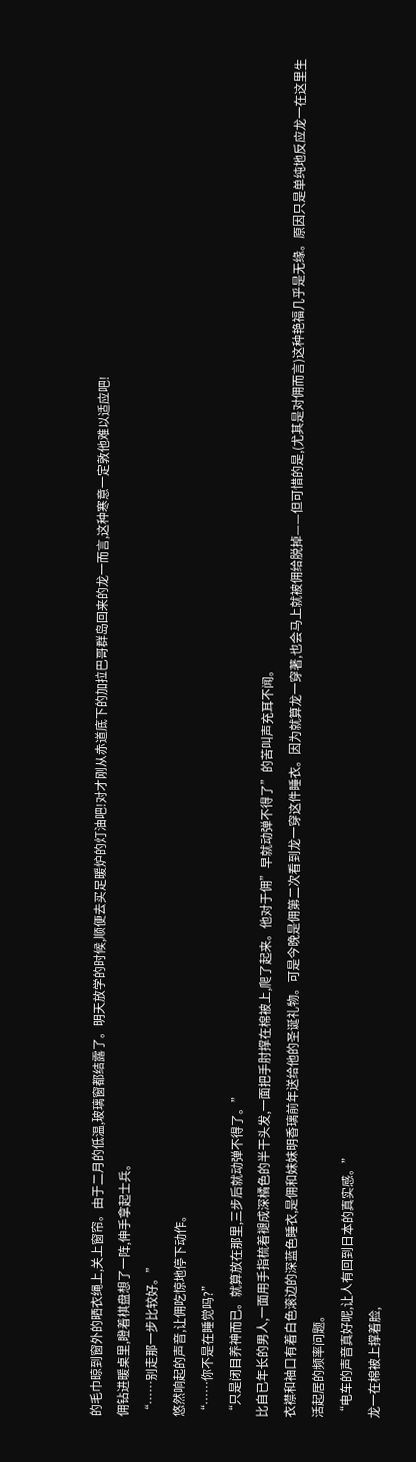的毛巾晾到窗外的晒衣绳上,关上窗帘。由于二月的低温,玻璃窗都结露了。明天放学的时候,顺便去买足暖炉的灯油吧!对才刚从赤道底下的加拉巴哥群岛回来的龙一而言,这种寒意一定敦他难以适应吧!
佣钻进暖桌里,瞪着棋盘想了一阵,伸手拿起士兵。
“……别走那一步比较好。”
悠然响起的声音,让佣吃惊地停下动作。
“……你不是在睡觉吗?”
“只是闭目养神而已。就算放在那里,三步后就动弹不得了。”
比自已年长的男人,一面用手指梳着褪成深橘色的半干头发,一面把手肘撑在棉被上,爬了起来。他对于佣”早就动弹不得了”的苦叫声充耳不闻。
衣襟和袖口有着白色滚边的深蓝色睡衣,是佣和妹妹明香璃前年送给他的圣诞礼物。可是今晚是佣第二次看到龙一穿这件睡衣。因为就算龙一穿著,也会马上就被佣给脱掉——但可惜的是,(尤其是对佣而言)这种艳福几乎是无缘。原因只是单纯地反应龙一在这里生活起居的频率问题。
“电车的声音真好呢,让人有回到日本的真实感。”
龙一在棉被上撑着脸,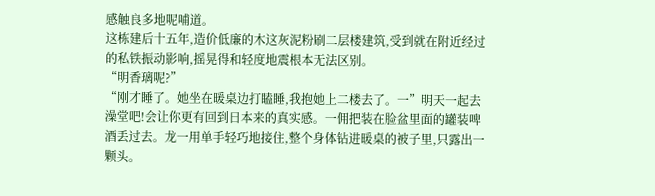感触良多地呢哺道。
这栋建后十五年,造价低廉的木这灰泥粉刷二层楼建筑,受到就在附近经过的私铁振动影响,摇晃得和轻度地震根本无法区别。
“明香璃呢?”
“刚才睡了。她坐在暖桌边打瞌睡,我抱她上二楼去了。一”明天一起去澡堂吧!会让你更有回到日本来的真实感。一佣把装在脸盆里面的罐装啤酒丢过去。龙一用单手轻巧地接住,整个身体钻进暖桌的被子里,只露出一颗头。